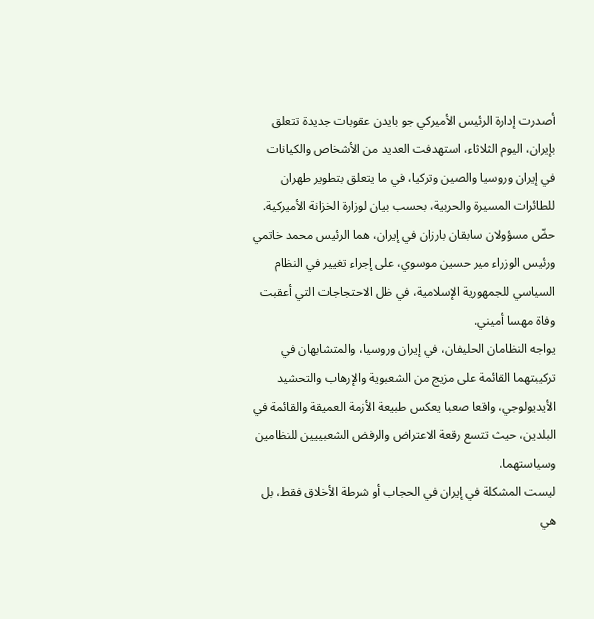أصدرت إدارة الرئيس الأميركي جو بايدن عقوبات جديدة تتعلق بإيران، اليوم الثلاثاء، استهدفت العديد من الأشخاص والكيانات في إيران وروسيا والصين وتركيا، في ما يتعلق بتطوير طهران للطائرات المسيرة والحربية، بحسب بيان لوزارة الخزانة الأميركية.
حضّ مسؤولان سابقان بارزان في إيران، هما الرئيس محمد خاتمي ورئيس الوزراء مير حسين موسوي، على إجراء تغيير في النظام السياسي للجمهورية الإسلامية، في ظل الاحتجاجات التي أعقبت وفاة مهسا أميني.
يواجه النظامان الحليفان، في إيران وروسيا، والمتشابهان في تركيبتهما القائمة على مزيج من الشعبوية والإرهاب والتحشيد الأيديولوجي، واقعا صعبا يعكس طبيعة الأزمة العميقة والقائمة في البلدين، حيث تتسع رقعة الاعتراض والرفض الشعبييين للنظامين وسياستهما.
ليست المشكلة في إيران في الحجاب أو شرطة الأخلاق فقط، بل هي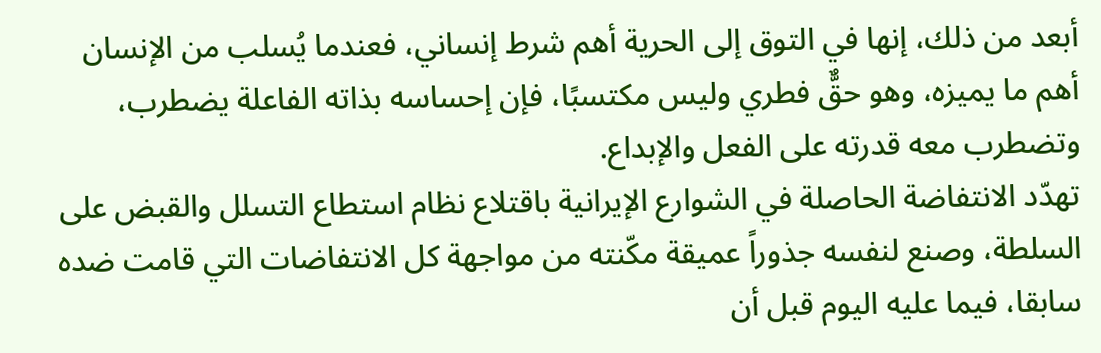أبعد من ذلك، إنها في التوق إلى الحرية أهم شرط إنساني، فعندما يُسلب من الإنسان أهم ما يميزه، وهو حقٌّ فطري وليس مكتسبًا، فإن إحساسه بذاته الفاعلة يضطرب، وتضطرب معه قدرته على الفعل والإبداع.
تهدّد الانتفاضة الحاصلة في الشوارع الإيرانية باقتلاع نظام استطاع التسلل والقبض على السلطة، وصنع لنفسه جذوراً عميقة مكّنته من مواجهة كل الانتفاضات التي قامت ضده سابقا، فيما عليه اليوم قبل أن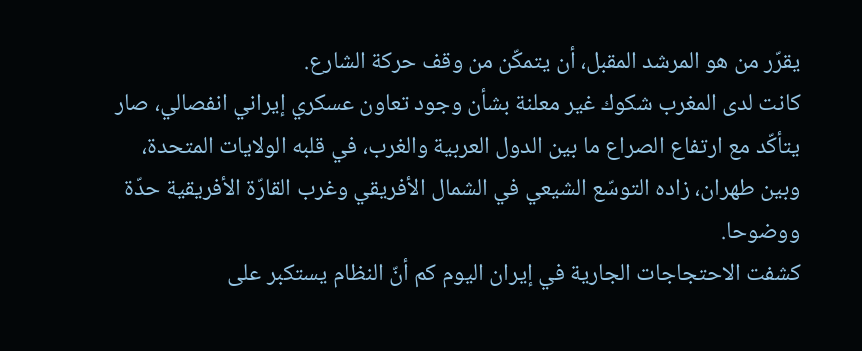يقرّر من هو المرشد المقبل، أن يتمكّن من وقف حركة الشارع.
كانت لدى المغرب شكوك غير معلنة بشأن وجود تعاون عسكري إيراني انفصالي، صار يتأكّد مع ارتفاع الصراع ما بين الدول العربية والغرب، في قلبه الولايات المتحدة، وبين طهران، زاده التوسّع الشيعي في الشمال الأفريقي وغرب القارّة الأفريقية حدّة ووضوحا.
كشفت الاحتجاجات الجارية في إيران اليوم كم أنّ النظام يستكبر على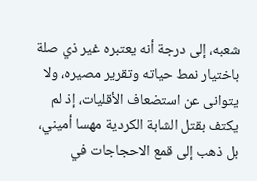شعبه، إلى درجة أنه يعتبره غير ذي صلة باختيار نمط حياته وتقرير مصيره، ولا يتوانى عن استضعاف الأقليات، إذ لم يكتف بقتل الشابة الكردية مهسا أميني، بل ذهب إلى قمع الاحجاجات في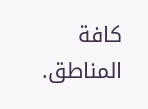كافة المناطق.